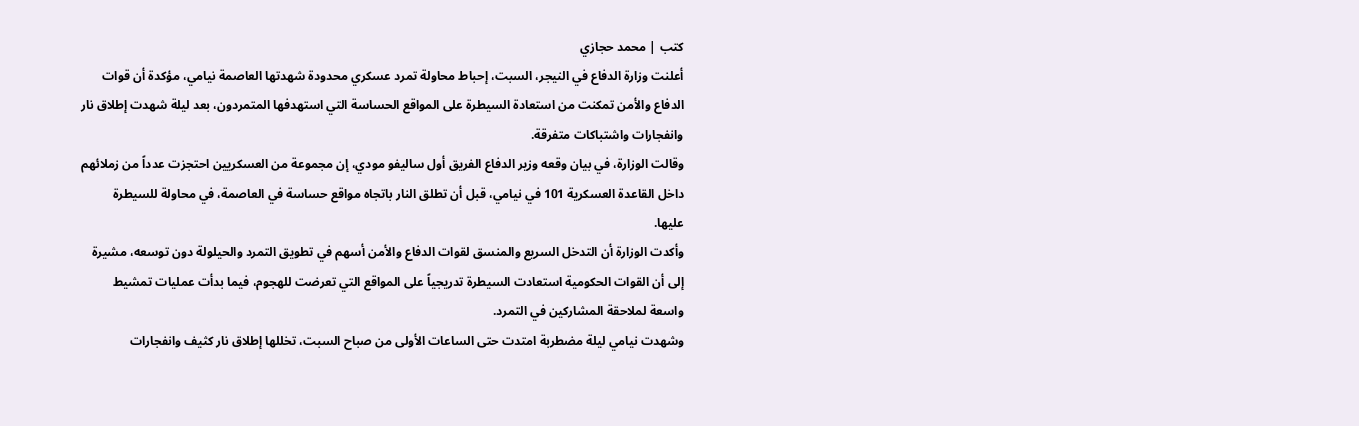كتب | محمد حجازي
أعلنت وزارة الدفاع في النيجر، السبت، إحباط محاولة تمرد عسكري محدودة شهدتها العاصمة نيامي، مؤكدة أن قوات الدفاع والأمن تمكنت من استعادة السيطرة على المواقع الحساسة التي استهدفها المتمردون، بعد ليلة شهدت إطلاق نار وانفجارات واشتباكات متفرقة.
وقالت الوزارة، في بيان وقعه وزير الدفاع الفريق أول ساليفو مودي، إن مجموعة من العسكريين احتجزت عدداً من زملائهم داخل القاعدة العسكرية 101 في نيامي، قبل أن تطلق النار باتجاه مواقع حساسة في العاصمة، في محاولة للسيطرة عليها.
وأكدت الوزارة أن التدخل السريع والمنسق لقوات الدفاع والأمن أسهم في تطويق التمرد والحيلولة دون توسعه، مشيرة إلى أن القوات الحكومية استعادت السيطرة تدريجياً على المواقع التي تعرضت للهجوم، فيما بدأت عمليات تمشيط واسعة لملاحقة المشاركين في التمرد.
وشهدت نيامي ليلة مضطربة امتدت حتى الساعات الأولى من صباح السبت، تخللها إطلاق نار كثيف وانفجارات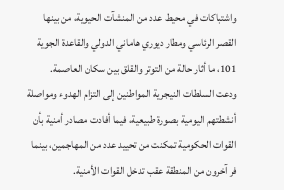واشتباكات في محيط عدد من المنشآت الحيوية، من بينها القصر الرئاسي ومطار ديوري هاماني الدولي والقاعدة الجوية 101، ما أثار حالة من التوتر والقلق بين سكان العاصمة.
ودعت السلطات النيجرية المواطنين إلى التزام الهدوء ومواصلة أنشطتهم اليومية بصورة طبيعية، فيما أفادت مصادر أمنية بأن القوات الحكومية تمكنت من تحييد عدد من المهاجمين، بينما فر آخرون من المنطقة عقب تدخل القوات الأمنية.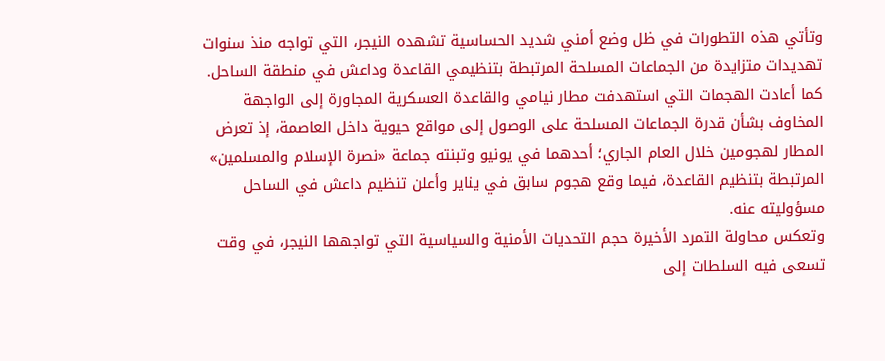وتأتي هذه التطورات في ظل وضع أمني شديد الحساسية تشهده النيجر، التي تواجه منذ سنوات تهديدات متزايدة من الجماعات المسلحة المرتبطة بتنظيمي القاعدة وداعش في منطقة الساحل.
كما أعادت الهجمات التي استهدفت مطار نيامي والقاعدة العسكرية المجاورة إلى الواجهة المخاوف بشأن قدرة الجماعات المسلحة على الوصول إلى مواقع حيوية داخل العاصمة، إذ تعرض المطار لهجومين خلال العام الجاري؛ أحدهما في يونيو وتبنته جماعة «نصرة الإسلام والمسلمين» المرتبطة بتنظيم القاعدة، فيما وقع هجوم سابق في يناير وأعلن تنظيم داعش في الساحل مسؤوليته عنه.
وتعكس محاولة التمرد الأخيرة حجم التحديات الأمنية والسياسية التي تواجهها النيجر، في وقت تسعى فيه السلطات إلى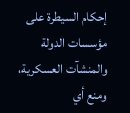إحكام السيطرة على مؤسسات الدولة والمنشآت العسكرية، ومنع أي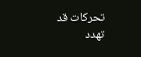تحركات قد تهدد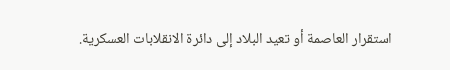استقرار العاصمة أو تعيد البلاد إلى دائرة الانقلابات العسكرية.